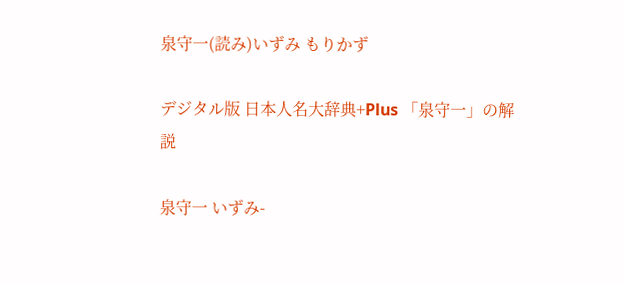泉守一(読み)いずみ もりかず

デジタル版 日本人名大辞典+Plus 「泉守一」の解説

泉守一 いずみ-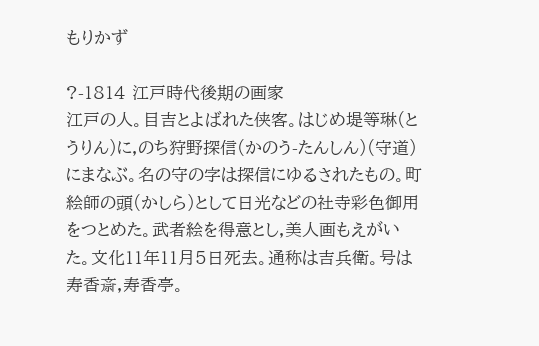もりかず

?-1814 江戸時代後期の画家
江戸の人。目吉とよばれた侠客。はじめ堤等琳(とうりん)に,のち狩野探信(かのう-たんしん)(守道)にまなぶ。名の守の字は探信にゆるされたもの。町絵師の頭(かしら)として日光などの社寺彩色御用をつとめた。武者絵を得意とし,美人画もえがいた。文化11年11月5日死去。通称は吉兵衛。号は寿香斎,寿香亭。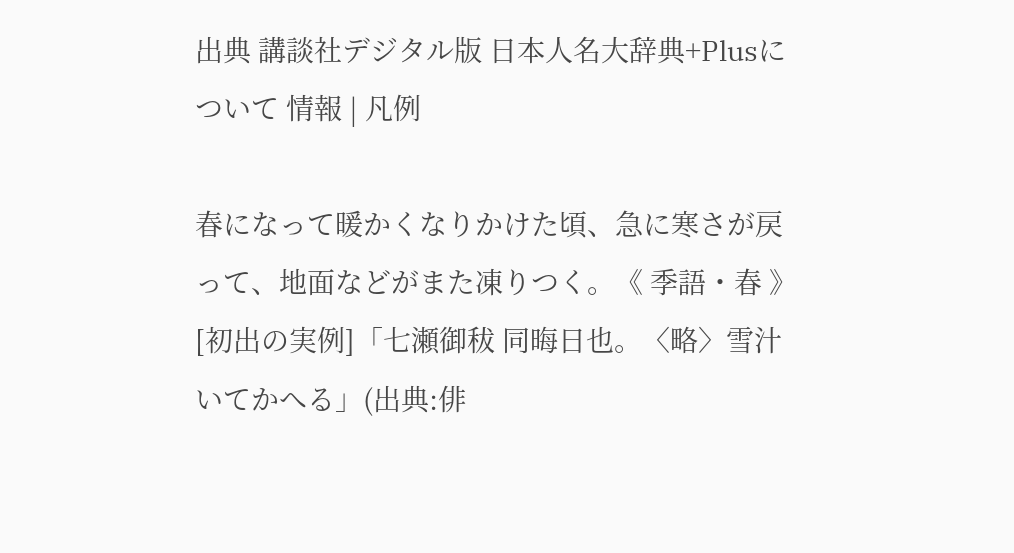出典 講談社デジタル版 日本人名大辞典+Plusについて 情報 | 凡例

春になって暖かくなりかけた頃、急に寒さが戻って、地面などがまた凍りつく。《 季語・春 》[初出の実例]「七瀬御秡 同晦日也。〈略〉雪汁いてかへる」(出典:俳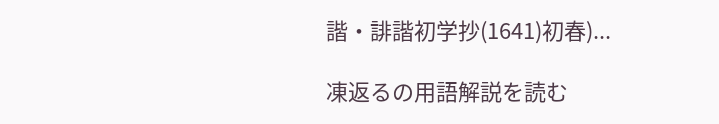諧・誹諧初学抄(1641)初春)...

凍返るの用語解説を読む